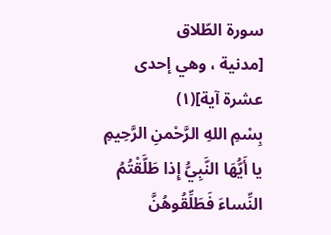سورة الطّلاق
[مدنية ، وهي إحدى عشرة آية](١)
بِسْمِ اللهِ الرَّحْمنِ الرَّحِيمِ
يا أَيُّهَا النَّبِيُّ إِذا طَلَّقْتُمُ النِّساءَ فَطَلِّقُوهُنَّ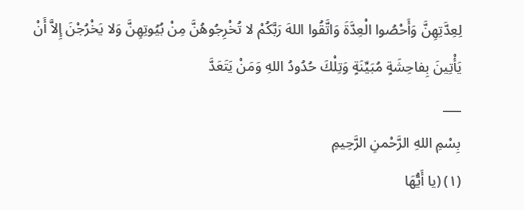لِعِدَّتِهِنَّ وَأَحْصُوا الْعِدَّةَ وَاتَّقُوا اللهَ رَبَّكُمْ لا تُخْرِجُوهُنَّ مِنْ بُيُوتِهِنَّ وَلا يَخْرُجْنَ إِلاَّ أَنْ يَأْتِينَ بِفاحِشَةٍ مُبَيِّنَةٍ وَتِلْكَ حُدُودُ اللهِ وَمَنْ يَتَعَدَّ
___
بِسْمِ اللهِ الرَّحْمنِ الرَّحِيمِ
(١) (يا أَيُّهَا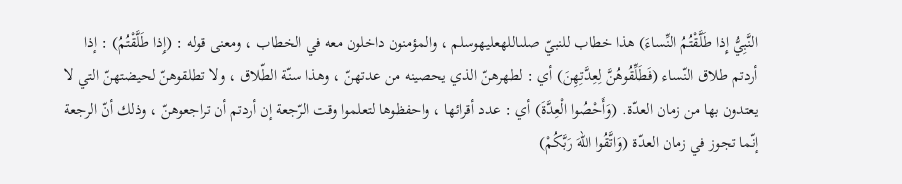النَّبِيُّ إِذا طَلَّقْتُمُ النِّساءَ) هذا خطاب للنبيّ صلىاللهعليهوسلم ، والمؤمنون داخلون معه في الخطاب ، ومعنى قوله : (إِذا طَلَّقْتُمُ) : إذا أردتم طلاق النّساء (فَطَلِّقُوهُنَّ لِعِدَّتِهِنَ) أي : لطهرهنّ الذي يحصينه من عدتهنّ ، وهذا سنّة الطّلاق ، ولا تطلقوهنّ لحيضتهنّ التي لا يعتدون بها من زمان العدّة. (وَأَحْصُوا الْعِدَّةَ) أي : عدد أقرائها ، واحفظوها لتعلموا وقت الرّجعة إن أردتم أن تراجعوهنّ ، وذلك أنّ الرجعة إنّما تجوز في زمان العدّة (وَاتَّقُوا اللهَ رَبَّكُمْ)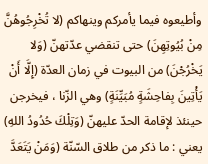وأطيعوه فيما يأمركم وينهاكم (لا تُخْرِجُوهُنَّ مِنْ بُيُوتِهِنَ) حتى تنقضي عدّتهنّ (وَلا يَخْرُجْنَ) من البيوت في زمان العدّة (إِلَّا أَنْ يَأْتِينَ بِفاحِشَةٍ مُبَيِّنَةٍ) وهي الزّنا ، فيخرجن حينئذ لإقامة الحدّ عليهنّ (وَتِلْكَ حُدُودُ اللهِ) يعني : ما ذكر من طلاق السّنّة (وَمَنْ يَتَعَدَّ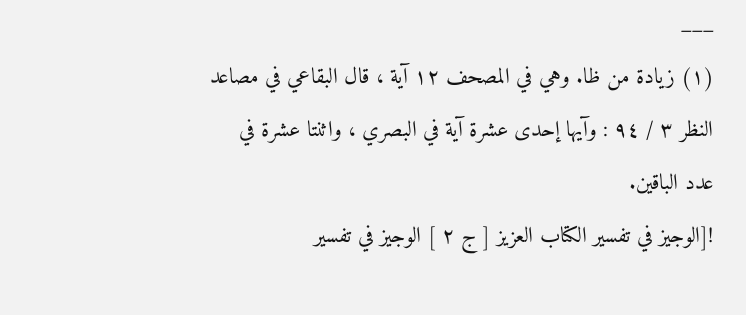___
(١) زيادة من ظا. وهي في المصحف ١٢ آية ، قال البقاعي في مصاعد النظر ٣ / ٩٤ : وآيها إحدى عشرة آية في البصري ، واثنتا عشرة في عدد الباقين.
![الوجيز في تفسير الكتاب العزيز [ ج ٢ ] الوجيز في تفسير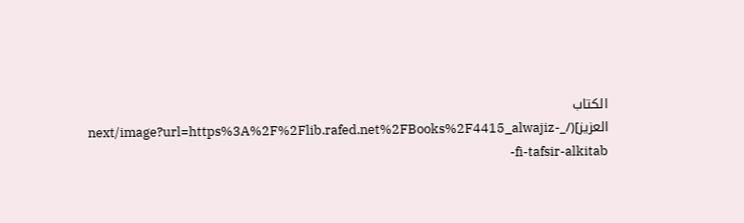الكتاب العزيز](/_next/image?url=https%3A%2F%2Flib.rafed.net%2FBooks%2F4415_alwajiz-fi-tafsir-alkitab-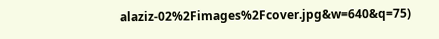alaziz-02%2Fimages%2Fcover.jpg&w=640&q=75)